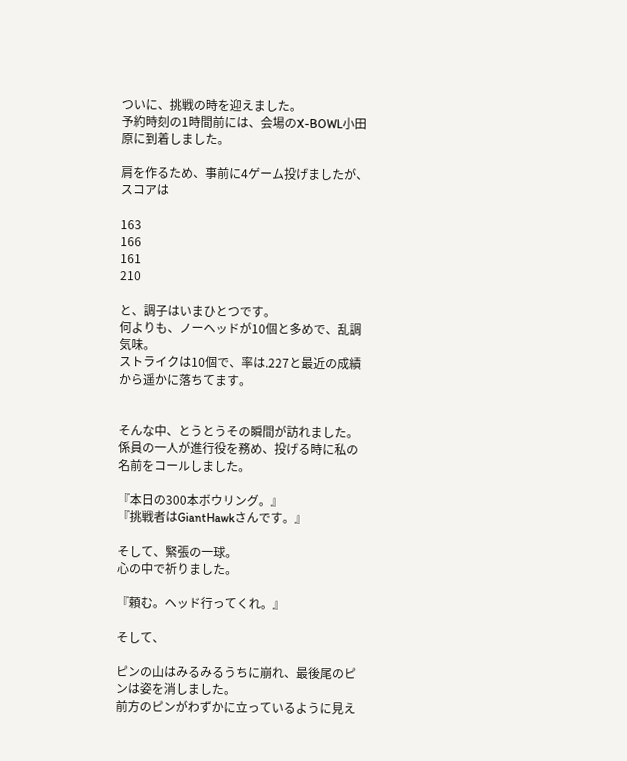ついに、挑戦の時を迎えました。
予約時刻の1時間前には、会場のX-BOWL小田原に到着しました。

肩を作るため、事前に4ゲーム投げましたが、スコアは

163
166
161
210

と、調子はいまひとつです。
何よりも、ノーヘッドが10個と多めで、乱調気味。
ストライクは10個で、率は.227と最近の成績から遥かに落ちてます。


そんな中、とうとうその瞬間が訪れました。
係員の一人が進行役を務め、投げる時に私の名前をコールしました。

『本日の300本ボウリング。』
『挑戦者はGiantHawkさんです。』

そして、緊張の一球。
心の中で祈りました。

『頼む。ヘッド行ってくれ。』

そして、

ピンの山はみるみるうちに崩れ、最後尾のピンは姿を消しました。
前方のピンがわずかに立っているように見え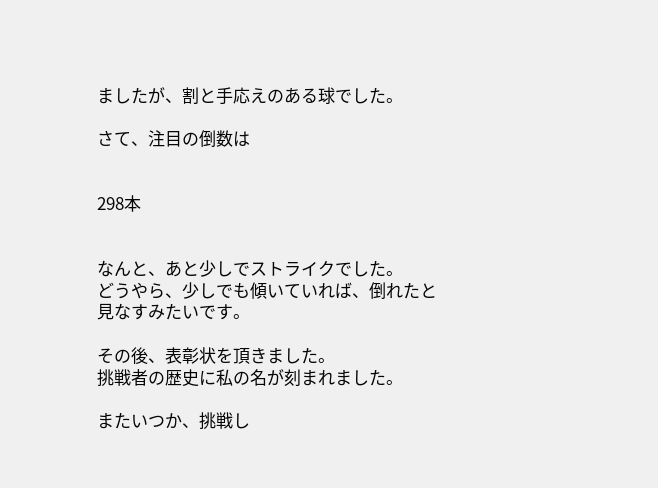ましたが、割と手応えのある球でした。

さて、注目の倒数は


298本


なんと、あと少しでストライクでした。
どうやら、少しでも傾いていれば、倒れたと見なすみたいです。

その後、表彰状を頂きました。
挑戦者の歴史に私の名が刻まれました。

またいつか、挑戦し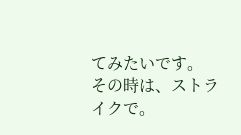てみたいです。
その時は、ストライクで。